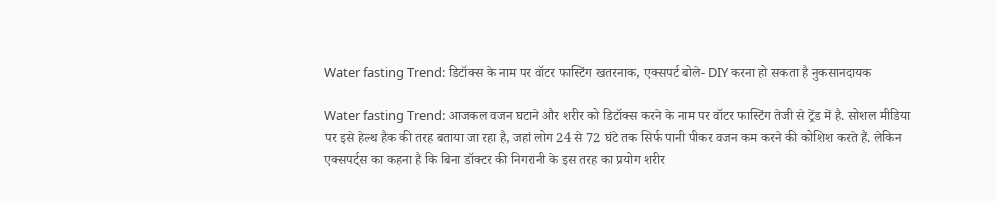Water fasting Trend: डिटॉक्स के नाम पर वॉटर फास्टिंग खतरनाक, एक्सपर्ट बोले- DIY करना हो सकता है नुकसानदायक

Water fasting Trend: आजकल वजन घटाने और शरीर को डिटॉक्स करने के नाम पर वॉटर फास्टिंग तेजी से ट्रेंड में है. सोशल मीडिया पर इसे हेल्थ हैक की तरह बताया जा रहा है, जहां लोग 24 से 72 घंटे तक सिर्फ पानी पीकर वजन कम करने की कोशिश करते हैं. लेकिन एक्सपर्ट्स का कहना है कि बिना डॉक्टर की निगरानी के इस तरह का प्रयोग शरीर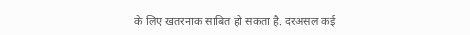के लिए खतरनाक साबित हो सकता है. दरअसल कई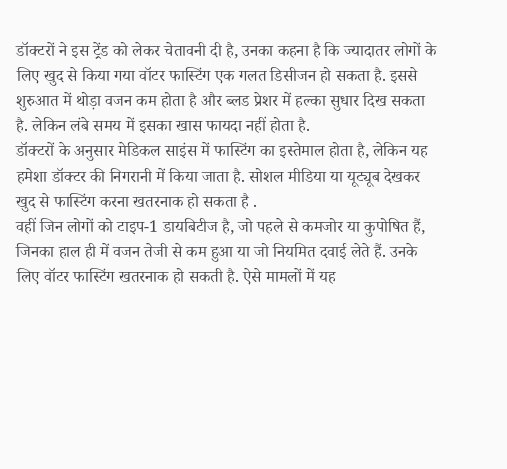डॉक्टरों ने इस ट्रेंड को लेकर चेतावनी दी है, उनका कहना है कि ज्यादातर लोगों के लिए खुद से किया गया वॉटर फास्टिंग एक गलत डिसीजन हो सकता है. इससे शुरुआत में थोड़ा वजन कम होता है और ब्लड प्रेशर में हल्का सुधार दिख सकता है. लेकिन लंबे समय में इसका खास फायदा नहीं होता है.
डॉक्टरों के अनुसार मेडिकल साइंस में फास्टिंग का इस्तेमाल होता है, लेकिन यह हमेशा डॉक्टर की निगरानी में किया जाता है. सोशल मीडिया या यूट्यूब देखकर खुद से फास्टिंग करना खतरनाक हो सकता है .
वहीं जिन लोगों को टाइप-1 डायबिटीज है, जो पहले से कमजोर या कुपोषित हैं, जिनका हाल ही में वजन तेजी से कम हुआ या जो नियमित दवाई लेते हैं. उनके लिए वॉटर फास्टिंग खतरनाक हो सकती है. ऐसे मामलों में यह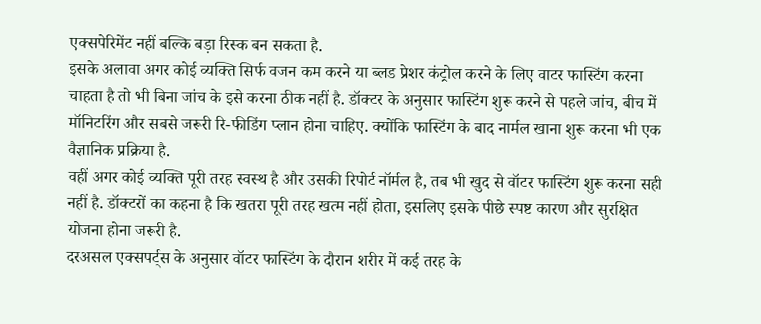एक्सपेरिमेंट नहीं बल्कि बड़ा रिस्क बन सकता है.
इसके अलावा अगर कोई व्यक्ति सिर्फ वजन कम करने या ब्लड प्रेशर कंट्रोल करने के लिए वाटर फास्टिंग करना चाहता है तो भी बिना जांच के इसे करना ठीक नहीं है. डॉक्टर के अनुसार फास्टिंग शुरू करने से पहले जांच, बीच में मॉनिटरिंग और सबसे जरूरी रि-फीडिंग प्लान होना चाहिए. क्योंकि फास्टिंग के बाद नार्मल खाना शुरू करना भी एक वैज्ञानिक प्रक्रिया है.
वहीं अगर कोई व्यक्ति पूरी तरह स्वस्थ है और उसकी रिपोर्ट नॉर्मल है, तब भी खुद से वॉटर फास्टिंग शुरू करना सही नहीं है. डॉक्टरों का कहना है कि खतरा पूरी तरह खत्म नहीं होता, इसलिए इसके पीछे स्पष्ट कारण और सुरक्षित योजना होना जरूरी है.
दरअसल एक्सपर्ट्स के अनुसार वॉटर फास्टिंग के दौरान शरीर में कई तरह के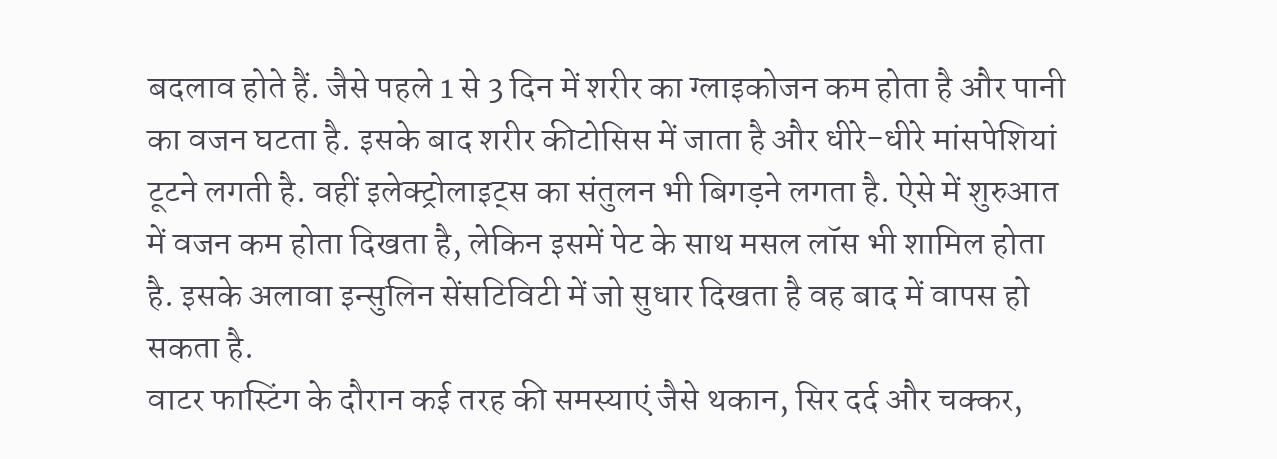बदलाव होते हैं. जैसे पहले 1 से 3 दिन में शरीर का ग्लाइकोजन कम होता है और पानी का वजन घटता है. इसके बाद शरीर कीटोसिस में जाता है और धीरे-धीरे मांसपेशियां टूटने लगती है. वहीं इलेक्ट्रोलाइट्स का संतुलन भी बिगड़ने लगता है. ऐसे में शुरुआत में वजन कम होता दिखता है, लेकिन इसमें पेट के साथ मसल लॉस भी शामिल होता है. इसके अलावा इन्सुलिन सेंसटिविटी में जो सुधार दिखता है वह बाद में वापस हो सकता है.
वाटर फास्टिंग के दौरान कई तरह की समस्याएं जैसे थकान, सिर दर्द और चक्कर,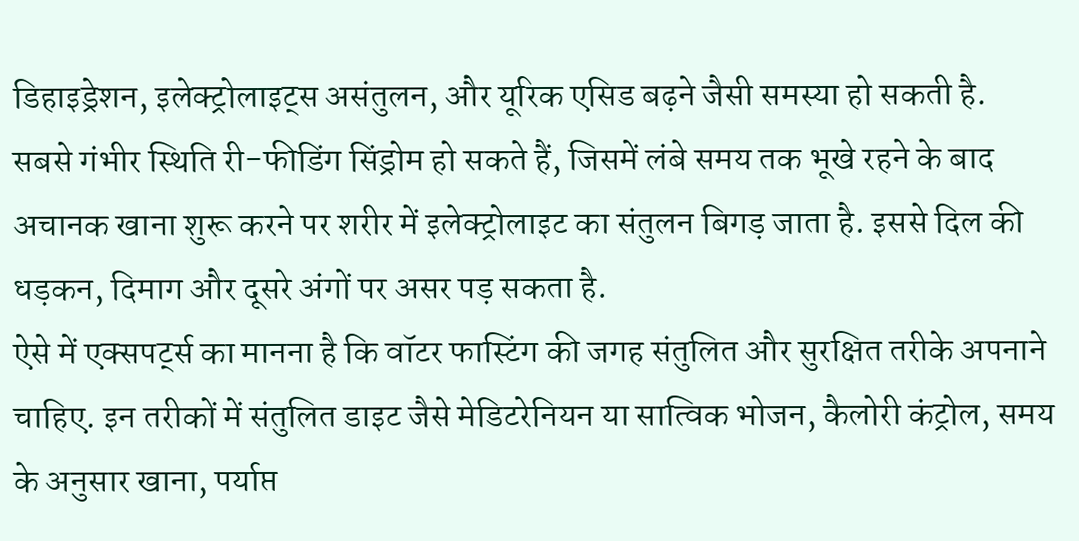डिहाइड्रेशन, इलेक्ट्रोलाइट्स असंतुलन, और यूरिक एसिड बढ़ने जैसी समस्या हो सकती है.
सबसे गंभीर स्थिति री-फीडिंग सिंड्रोम हो सकते हैं, जिसमें लंबे समय तक भूखे रहने के बाद अचानक खाना शुरू करने पर शरीर में इलेक्ट्रोलाइट का संतुलन बिगड़ जाता है. इससे दिल की धड़कन, दिमाग और दूसरे अंगों पर असर पड़ सकता है.
ऐसे में एक्सपर्ट्स का मानना है कि वॉटर फास्टिंग की जगह संतुलित और सुरक्षित तरीके अपनाने चाहिए. इन तरीकों में संतुलित डाइट जैसे मेडिटरेनियन या सात्विक भोजन, कैलोरी कंट्रोल, समय के अनुसार खाना, पर्याप्त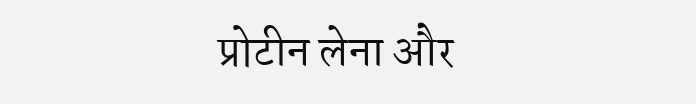प्रोटीन लेना और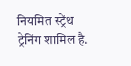नियमित स्ट्रेंथ ट्रेनिंग शामिल है.